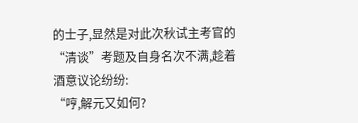的士子,显然是对此次秋试主考官的“清谈”考题及自身名次不满,趁着酒意议论纷纷:
“哼,解元又如何?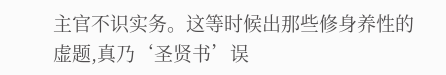主官不识实务。这等时候出那些修身养性的虚题,真乃‘圣贤书’误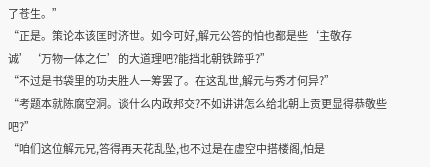了苍生。”
“正是。策论本该匡时济世。如今可好,解元公答的怕也都是些‘主敬存诚’‘万物一体之仁’的大道理吧?能挡北朝铁蹄乎?”
“不过是书袋里的功夫胜人一筹罢了。在这乱世,解元与秀才何异?”
“考题本就陈腐空洞。谈什么内政邦交?不如讲讲怎么给北朝上贡更显得恭敬些吧?”
“咱们这位解元兄,答得再天花乱坠,也不过是在虚空中搭楼阁,怕是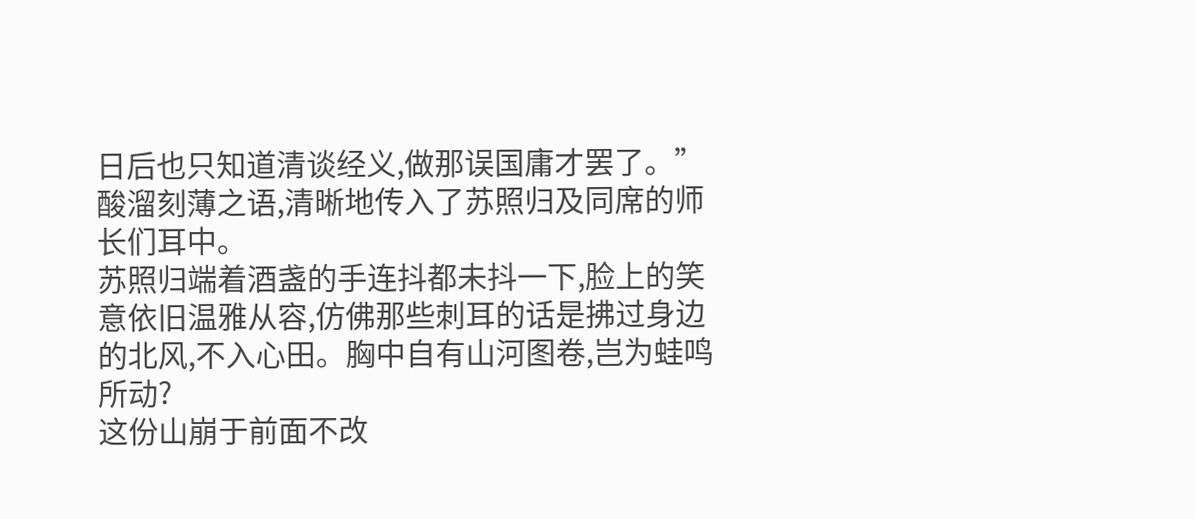日后也只知道清谈经义,做那误国庸才罢了。”
酸溜刻薄之语,清晰地传入了苏照归及同席的师长们耳中。
苏照归端着酒盏的手连抖都未抖一下,脸上的笑意依旧温雅从容,仿佛那些刺耳的话是拂过身边的北风,不入心田。胸中自有山河图卷,岂为蛙鸣所动?
这份山崩于前面不改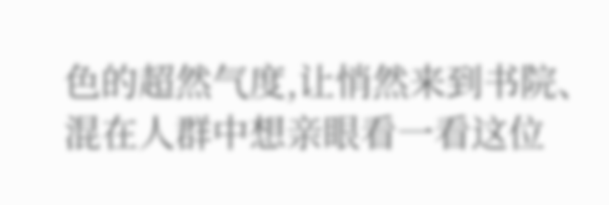色的超然气度,让悄然来到书院、混在人群中想亲眼看一看这位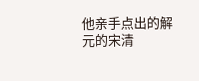他亲手点出的解元的宋清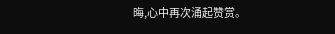晦,心中再次涌起赞赏。